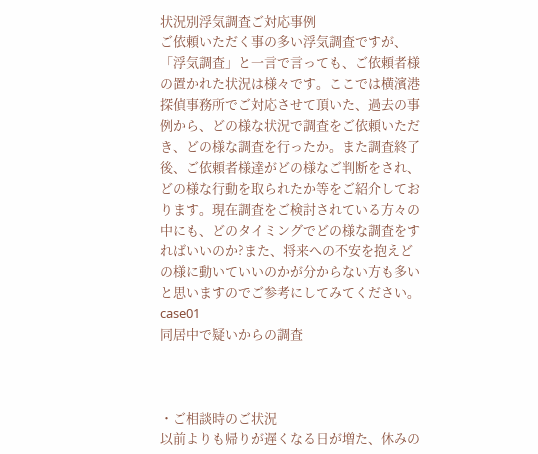状況別浮気調査ご対応事例
ご依頼いただく事の多い浮気調査ですが、「浮気調査」と一言で言っても、ご依頼者様の置かれた状況は様々です。ここでは横濱港探偵事務所でご対応させて頂いた、過去の事例から、どの様な状況で調査をご依頼いただき、どの様な調査を行ったか。また調査終了後、ご依頼者様達がどの様なご判断をされ、どの様な行動を取られたか等をご紹介しております。現在調査をご検討されている方々の中にも、どのタイミングでどの様な調査をすればいいのか?また、将来への不安を抱えどの様に動いていいのかが分からない方も多いと思いますのでご参考にしてみてください。
case01
同居中で疑いからの調査



・ご相談時のご状況
以前よりも帰りが遅くなる日が増た、休みの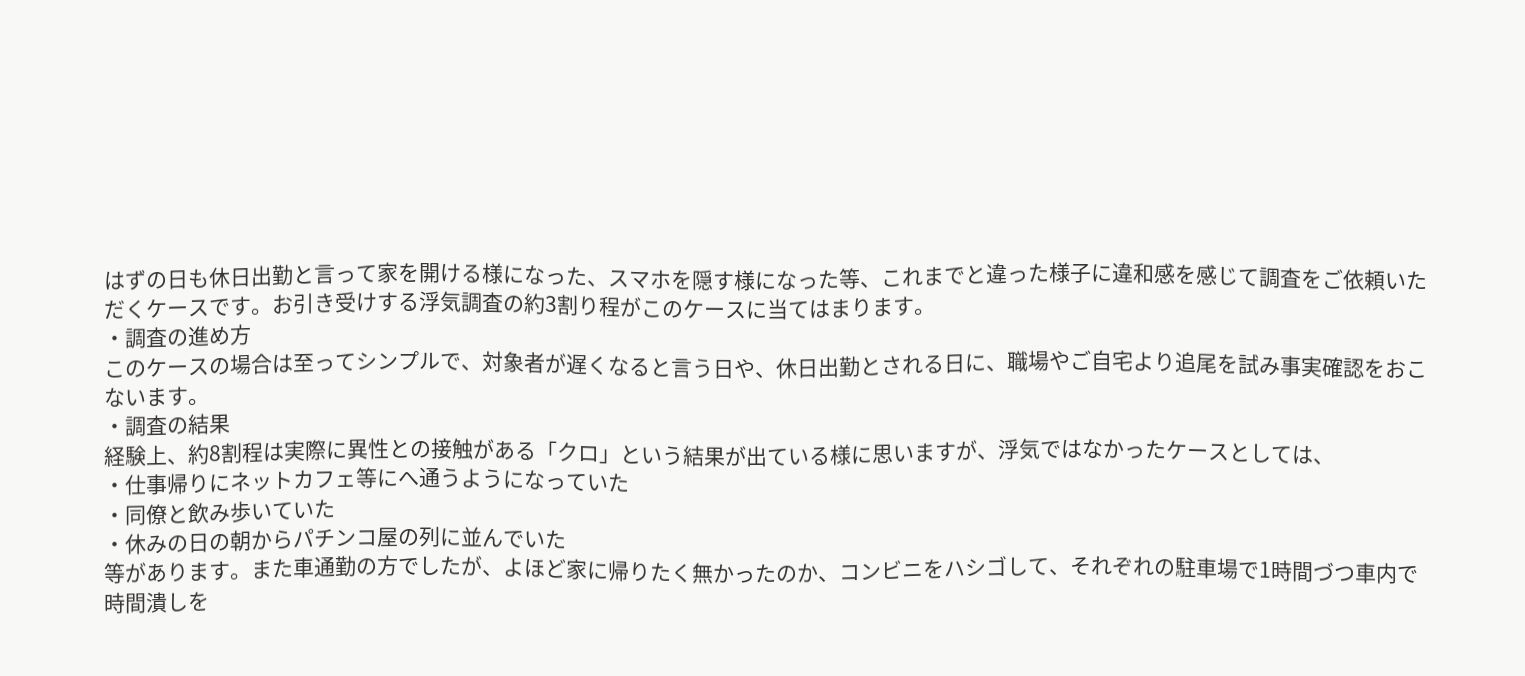はずの日も休日出勤と言って家を開ける様になった、スマホを隠す様になった等、これまでと違った様子に違和感を感じて調査をご依頼いただくケースです。お引き受けする浮気調査の約3割り程がこのケースに当てはまります。
・調査の進め方
このケースの場合は至ってシンプルで、対象者が遅くなると言う日や、休日出勤とされる日に、職場やご自宅より追尾を試み事実確認をおこないます。
・調査の結果
経験上、約8割程は実際に異性との接触がある「クロ」という結果が出ている様に思いますが、浮気ではなかったケースとしては、
・仕事帰りにネットカフェ等にへ通うようになっていた
・同僚と飲み歩いていた
・休みの日の朝からパチンコ屋の列に並んでいた
等があります。また車通勤の方でしたが、よほど家に帰りたく無かったのか、コンビニをハシゴして、それぞれの駐車場で1時間づつ車内で時間潰しを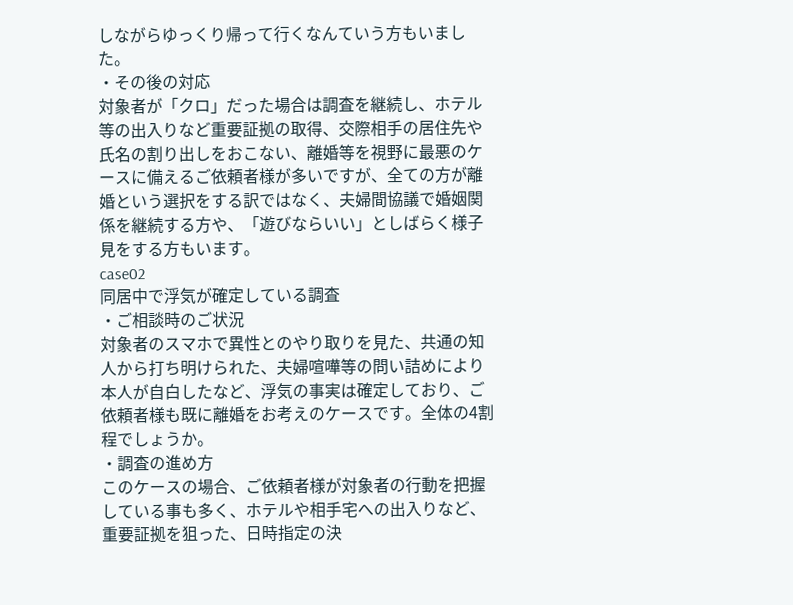しながらゆっくり帰って行くなんていう方もいました。
・その後の対応
対象者が「クロ」だった場合は調査を継続し、ホテル等の出入りなど重要証拠の取得、交際相手の居住先や氏名の割り出しをおこない、離婚等を視野に最悪のケースに備えるご依頼者様が多いですが、全ての方が離婚という選択をする訳ではなく、夫婦間協議で婚姻関係を継続する方や、「遊びならいい」としばらく様子見をする方もいます。
case02
同居中で浮気が確定している調査
・ご相談時のご状況
対象者のスマホで異性とのやり取りを見た、共通の知人から打ち明けられた、夫婦喧嘩等の問い詰めにより本人が自白したなど、浮気の事実は確定しており、ご依頼者様も既に離婚をお考えのケースです。全体の4割程でしょうか。
・調査の進め方
このケースの場合、ご依頼者様が対象者の行動を把握している事も多く、ホテルや相手宅への出入りなど、重要証拠を狙った、日時指定の決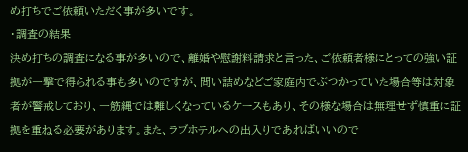め打ちでご依頼いただく事が多いです。
・調査の結果
決め打ちの調査になる事が多いので、離婚や慰謝料請求と言った、ご依頼者様にとっての強い証拠が一撃で得られる事も多いのですが、問い詰めなどご家庭内でぶつかっていた場合等は対象者が警戒しており、一筋縄では難しくなっているケースもあり、その様な場合は無理せず慎重に証拠を重ねる必要があります。また、ラブホテルへの出入りであればいいので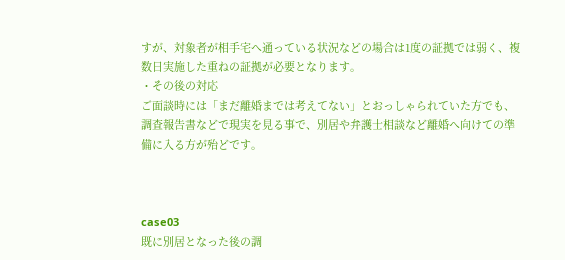すが、対象者が相手宅へ通っている状況などの場合は1度の証拠では弱く、複数日実施した重ねの証拠が必要となります。
・その後の対応
ご面談時には「まだ離婚までは考えてない」とおっしゃられていた方でも、調査報告書などで現実を見る事で、別居や弁護士相談など離婚へ向けての準備に入る方が殆どです。



case03
既に別居となった後の調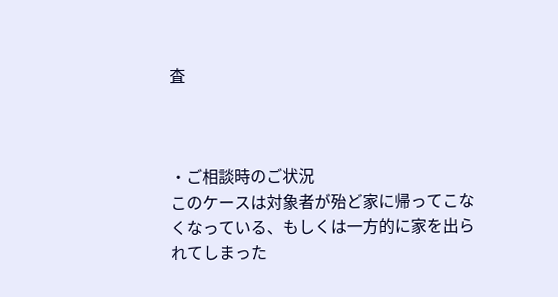査



・ご相談時のご状況
このケースは対象者が殆ど家に帰ってこなくなっている、もしくは一方的に家を出られてしまった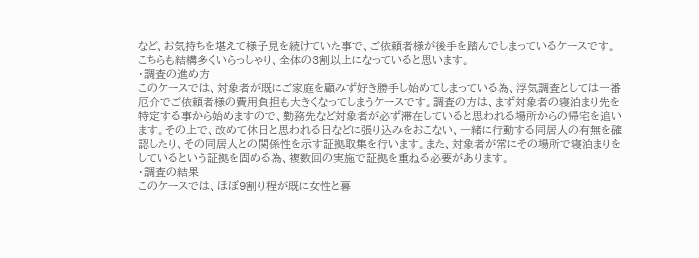など、お気持ちを堪えて様子見を続けていた事で、ご依頼者様が後手を踏んでしまっているケースです。こちらも結構多くいらっしゃり、全体の3割以上になっていると思います。
・調査の進め方
このケースでは、対象者が既にご家庭を顧みず好き勝手し始めてしまっている為、浮気調査としては一番厄介でご依頼者様の費用負担も大きくなってしまうケースです。調査の方は、まず対象者の寝泊まり先を特定する事から始めますので、勤務先など対象者が必ず滞在していると思われる場所からの帰宅を追います。その上で、改めて休日と思われる日などに張り込みをおこない、一緒に行動する同居人の有無を確認したり、その同居人との関係性を示す証拠取集を行います。また、対象者が常にその場所で寝泊まりをしているという証拠を固める為、複数回の実施で証拠を重ねる必要があります。
・調査の結果
このケースでは、ほぼ9割り程が既に女性と暮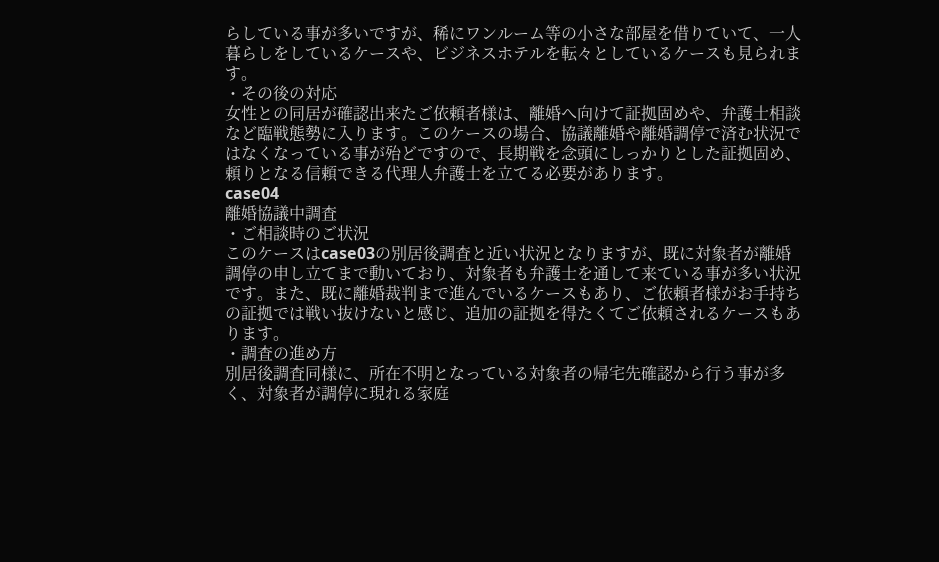らしている事が多いですが、稀にワンルーム等の小さな部屋を借りていて、一人暮らしをしているケースや、ビジネスホテルを転々としているケースも見られます。
・その後の対応
女性との同居が確認出来たご依頼者様は、離婚へ向けて証拠固めや、弁護士相談など臨戦態勢に入ります。このケースの場合、協議離婚や離婚調停で済む状況ではなくなっている事が殆どですので、長期戦を念頭にしっかりとした証拠固め、頼りとなる信頼できる代理人弁護士を立てる必要があります。
case04
離婚協議中調査
・ご相談時のご状況
このケースはcase03の別居後調査と近い状況となりますが、既に対象者が離婚調停の申し立てまで動いており、対象者も弁護士を通して来ている事が多い状況です。また、既に離婚裁判まで進んでいるケースもあり、ご依頼者様がお手持ちの証拠では戦い抜けないと感じ、追加の証拠を得たくてご依頼されるケースもあります。
・調査の進め方
別居後調査同様に、所在不明となっている対象者の帰宅先確認から行う事が多く、対象者が調停に現れる家庭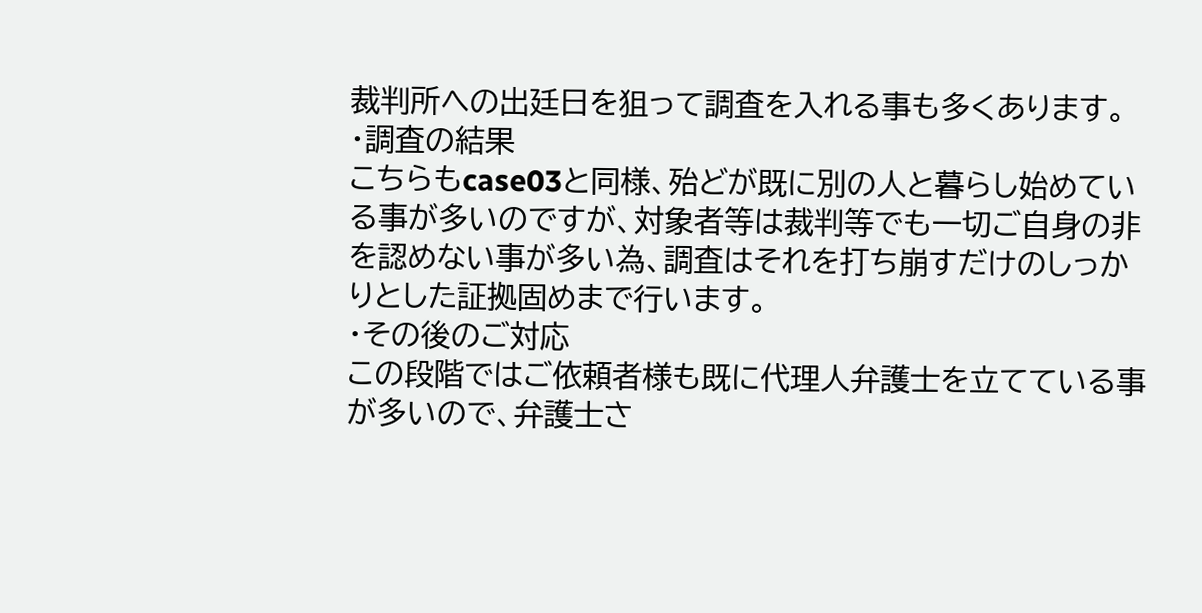裁判所への出廷日を狙って調査を入れる事も多くあります。
・調査の結果
こちらもcase03と同様、殆どが既に別の人と暮らし始めている事が多いのですが、対象者等は裁判等でも一切ご自身の非を認めない事が多い為、調査はそれを打ち崩すだけのしっかりとした証拠固めまで行います。
・その後のご対応
この段階ではご依頼者様も既に代理人弁護士を立てている事が多いので、弁護士さ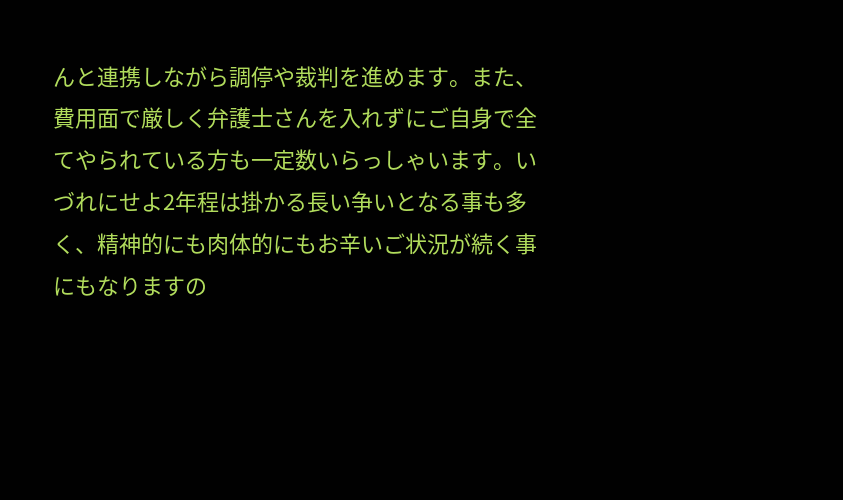んと連携しながら調停や裁判を進めます。また、費用面で厳しく弁護士さんを入れずにご自身で全てやられている方も一定数いらっしゃいます。いづれにせよ2年程は掛かる長い争いとなる事も多く、精神的にも肉体的にもお辛いご状況が続く事にもなりますの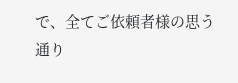で、全てご依頼者様の思う通り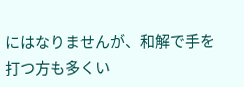にはなりませんが、和解で手を打つ方も多くい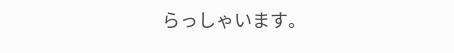らっしゃいます。